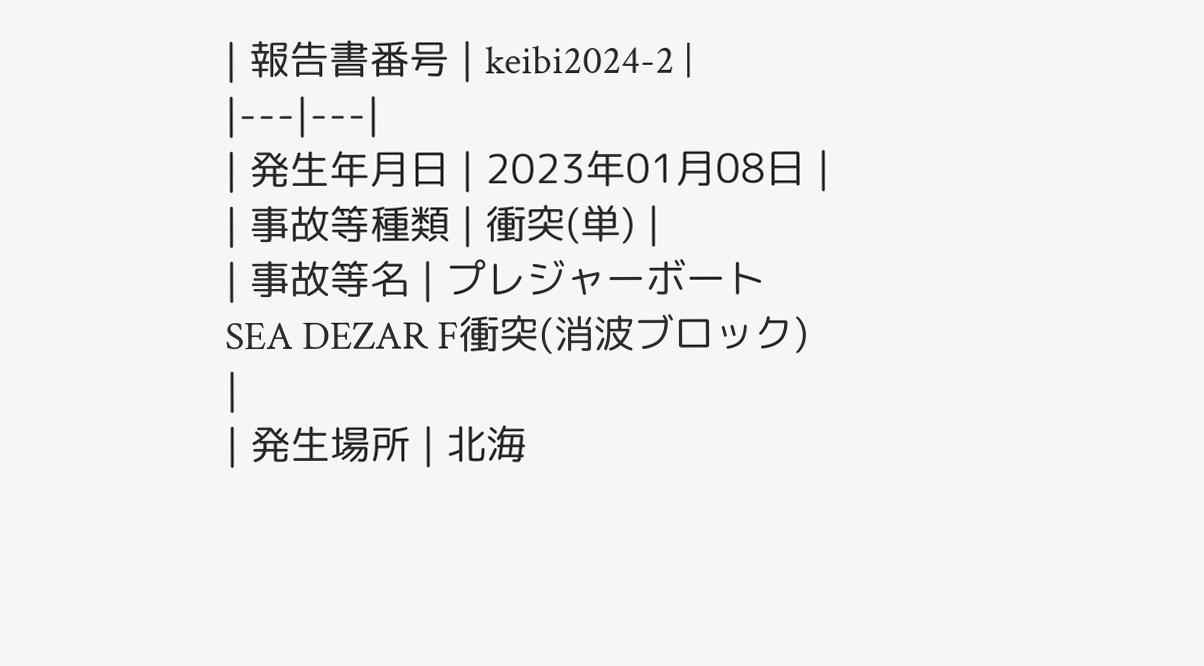| 報告書番号 | keibi2024-2 |
|---|---|
| 発生年月日 | 2023年01月08日 |
| 事故等種類 | 衝突(単) |
| 事故等名 | プレジャーボートSEA DEZAR F衝突(消波ブロック) |
| 発生場所 | 北海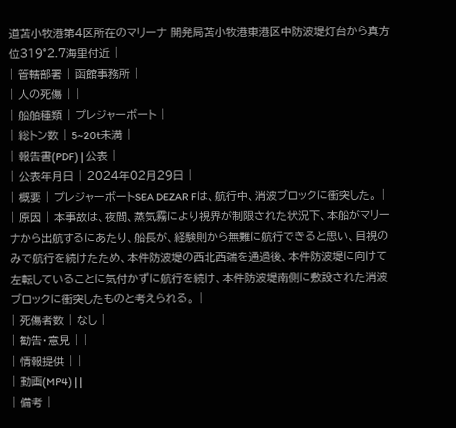道苫小牧港第4区所在のマリーナ 開発局苫小牧港東港区中防波堤灯台から真方位319°2.7海里付近 |
| 管轄部署 | 函館事務所 |
| 人の死傷 | |
| 船舶種類 | プレジャーボート |
| 総トン数 | 5~20t未満 |
| 報告書(PDF) | 公表 |
| 公表年月日 | 2024年02月29日 |
| 概要 | プレジャーボートSEA DEZAR Fは、航行中、消波ブロックに衝突した。 |
| 原因 | 本事故は、夜間、蒸気霧により視界が制限された状況下、本船がマリーナから出航するにあたり、船長が、経験則から無難に航行できると思い、目視のみで航行を続けたため、本件防波堤の西北西端を通過後、本件防波堤に向けて左転していることに気付かずに航行を続け、本件防波堤南側に敷設された消波ブロックに衝突したものと考えられる。 |
| 死傷者数 | なし |
| 勧告・意見 | |
| 情報提供 | |
| 動画(MP4) | |
| 備考 |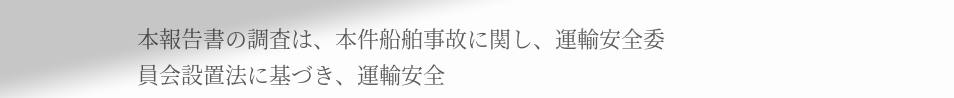本報告書の調査は、本件船舶事故に関し、運輸安全委員会設置法に基づき、運輸安全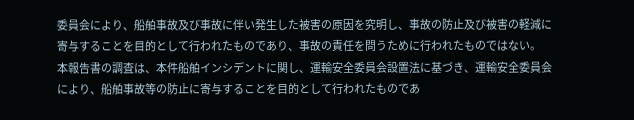委員会により、船舶事故及び事故に伴い発生した被害の原因を究明し、事故の防止及び被害の軽減に寄与することを目的として行われたものであり、事故の責任を問うために行われたものではない。
本報告書の調査は、本件船舶インシデントに関し、運輸安全委員会設置法に基づき、運輸安全委員会により、船舶事故等の防止に寄与することを目的として行われたものであ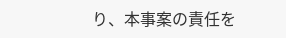り、本事案の責任を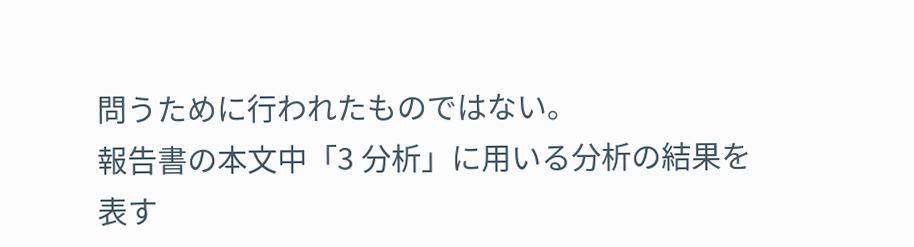問うために行われたものではない。
報告書の本文中「3 分析」に用いる分析の結果を表す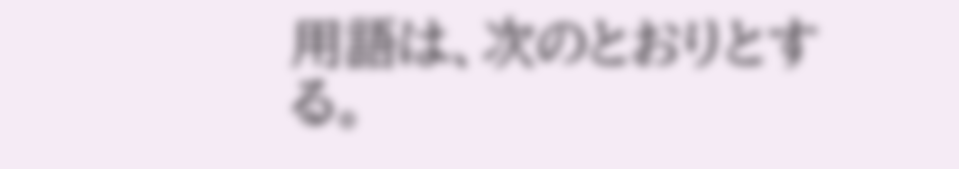用語は、次のとおりとする。